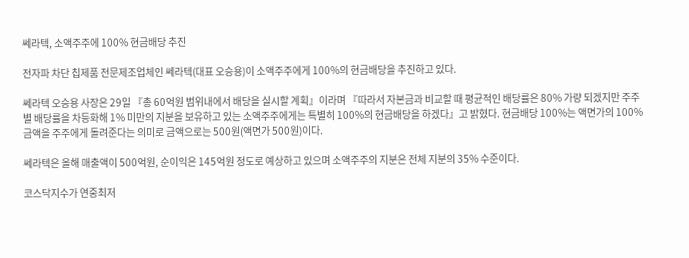쎄라텍, 소액주주에 100% 현금배당 추진

전자파 차단 칩제품 전문제조업체인 쎄라텍(대표 오승용)이 소액주주에게 100%의 현금배당을 추진하고 있다.

쎄라텍 오승용 사장은 29일 『총 60억원 범위내에서 배당을 실시할 계획』이라며 『따라서 자본금과 비교할 때 평균적인 배당률은 80% 가량 되겠지만 주주별 배당률을 차등화해 1% 미만의 지분을 보유하고 있는 소액주주에게는 특별히 100%의 현금배당을 하겠다』고 밝혔다. 현금배당 100%는 액면가의 100% 금액을 주주에게 돌려준다는 의미로 금액으로는 500원(액면가 500원)이다.

쎄라텍은 올해 매출액이 500억원, 순이익은 145억원 정도로 예상하고 있으며 소액주주의 지분은 전체 지분의 35% 수준이다.

코스닥지수가 연중최저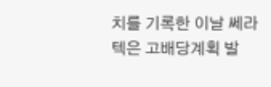치를 기록한 이날 쎄라텍은 고배당계획 발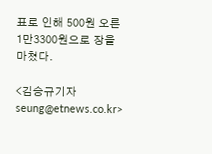표로 인해 500원 오른 1만3300원으로 장을 마쳤다.

<김승규기자 seung@etnews.co.kr>